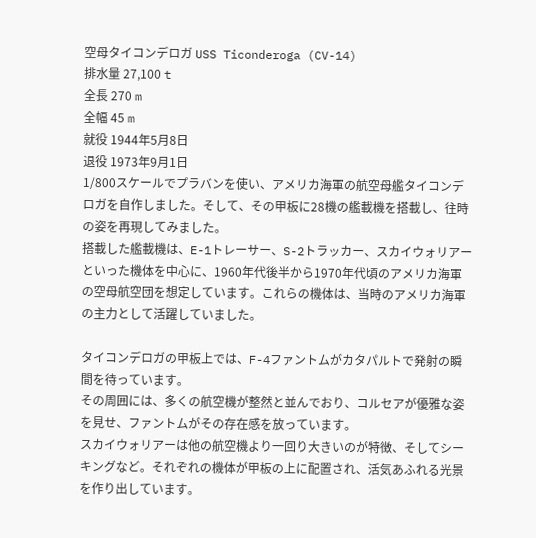空母タイコンデロガ USS Ticonderoga (CV-14)
排水量 27,100 t
全長 270 m
全幅 45 m
就役 1944年5月8日
退役 1973年9月1日
1/800スケールでプラバンを使い、アメリカ海軍の航空母艦タイコンデロガを自作しました。そして、その甲板に28機の艦載機を搭載し、往時の姿を再現してみました。
搭載した艦載機は、E-1トレーサー、S-2トラッカー、スカイウォリアーといった機体を中心に、1960年代後半から1970年代頃のアメリカ海軍の空母航空団を想定しています。これらの機体は、当時のアメリカ海軍の主力として活躍していました。

タイコンデロガの甲板上では、F-4ファントムがカタパルトで発射の瞬間を待っています。
その周囲には、多くの航空機が整然と並んでおり、コルセアが優雅な姿を見せ、ファントムがその存在感を放っています。
スカイウォリアーは他の航空機より一回り大きいのが特徴、そしてシーキングなど。それぞれの機体が甲板の上に配置され、活気あふれる光景を作り出しています。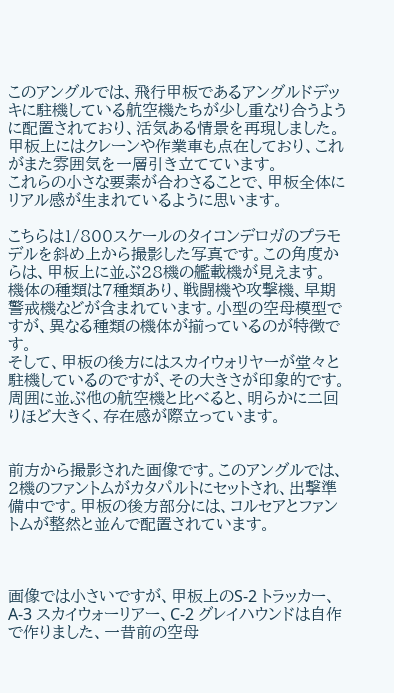このアングルでは、飛行甲板であるアングルドデッキに駐機している航空機たちが少し重なり合うように配置されており、活気ある情景を再現しました。
甲板上にはクレーンや作業車も点在しており、これがまた雰囲気を一層引き立てています。
これらの小さな要素が合わさることで、甲板全体にリアル感が生まれているように思います。

こちらは1/800スケールのタイコンデロガのプラモデルを斜め上から撮影した写真です。この角度からは、甲板上に並ぶ28機の艦載機が見えます。
機体の種類は7種類あり、戦闘機や攻撃機、早期警戒機などが含まれています。小型の空母模型ですが、異なる種類の機体が揃っているのが特徴です。
そして、甲板の後方にはスカイウォリヤーが堂々と駐機しているのですが、その大きさが印象的です。周囲に並ぶ他の航空機と比べると、明らかに二回りほど大きく、存在感が際立っています。


前方から撮影された画像です。このアングルでは、2機のファントムがカタパルトにセットされ、出撃準備中です。甲板の後方部分には、コルセアとファントムが整然と並んで配置されています。



画像では小さいですが、甲板上のS-2 トラッカー、A-3 スカイウォーリアー、C-2 グレイハウンドは自作で作りました、一昔前の空母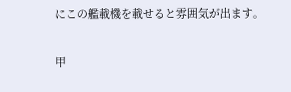にこの艦載機を載せると雰囲気が出ます。


甲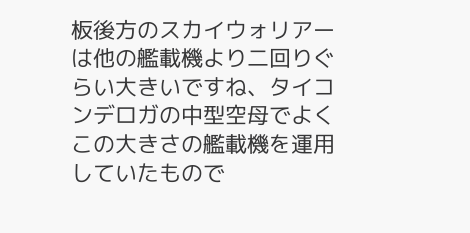板後方のスカイウォリアーは他の艦載機より二回りぐらい大きいですね、タイコンデロガの中型空母でよくこの大きさの艦載機を運用していたもので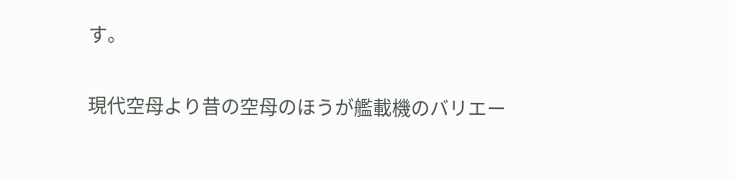す。


現代空母より昔の空母のほうが艦載機のバリエー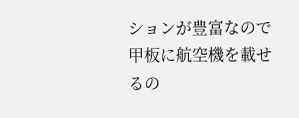ションが豊富なので甲板に航空機を載せるの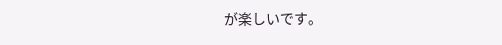が楽しいです。